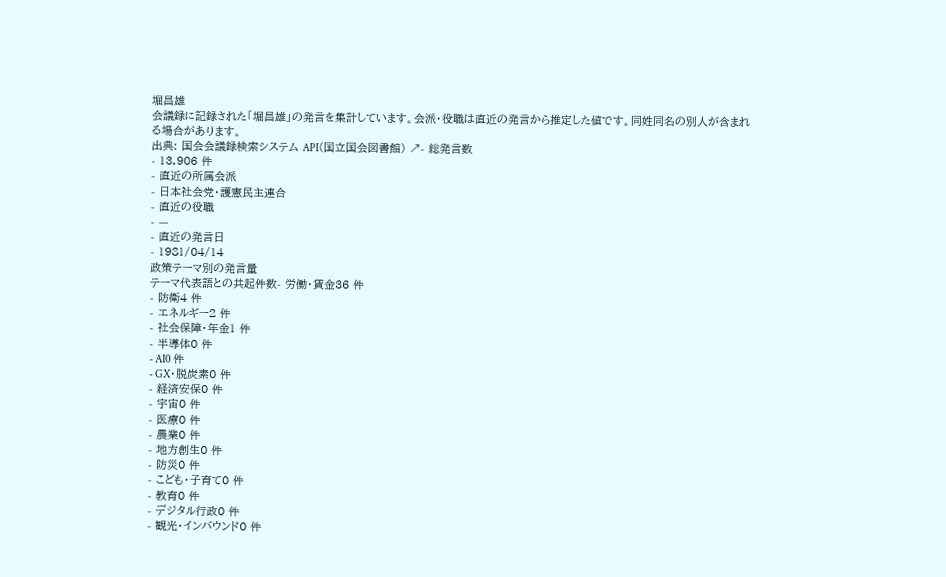堀昌雄
会議録に記録された「堀昌雄」の発言を集計しています。会派・役職は直近の発言から推定した値です。同姓同名の別人が含まれる場合があります。
出典: 国会会議録検索システム API(国立国会図書館) ↗- 総発言数
- 13,906 件
- 直近の所属会派
- 日本社会党・護憲民主連合
- 直近の役職
- —
- 直近の発言日
- 1981/04/14
政策テーマ別の発言量
テーマ代表語との共起件数- 労働・賃金36 件
- 防衛4 件
- エネルギー2 件
- 社会保障・年金1 件
- 半導体0 件
- AI0 件
- GX・脱炭素0 件
- 経済安保0 件
- 宇宙0 件
- 医療0 件
- 農業0 件
- 地方創生0 件
- 防災0 件
- こども・子育て0 件
- 教育0 件
- デジタル行政0 件
- 観光・インバウンド0 件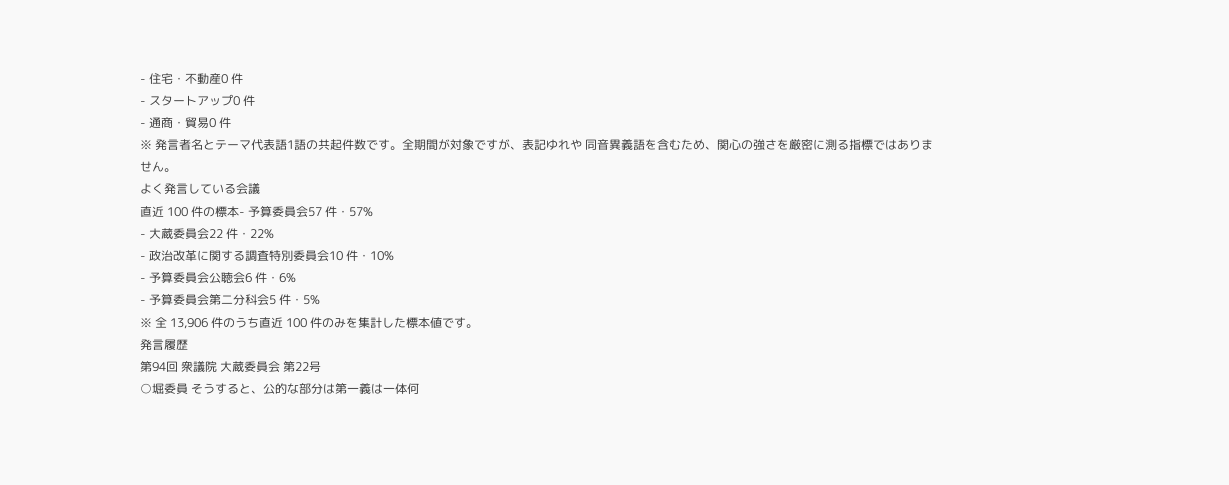- 住宅・不動産0 件
- スタートアップ0 件
- 通商・貿易0 件
※ 発言者名とテーマ代表語1語の共起件数です。全期間が対象ですが、表記ゆれや 同音異義語を含むため、関心の強さを厳密に測る指標ではありません。
よく発言している会議
直近 100 件の標本- 予算委員会57 件・57%
- 大蔵委員会22 件・22%
- 政治改革に関する調査特別委員会10 件・10%
- 予算委員会公聴会6 件・6%
- 予算委員会第二分科会5 件・5%
※ 全 13,906 件のうち直近 100 件のみを集計した標本値です。
発言履歴
第94回 衆議院 大蔵委員会 第22号
○堀委員 そうすると、公的な部分は第一義は一体何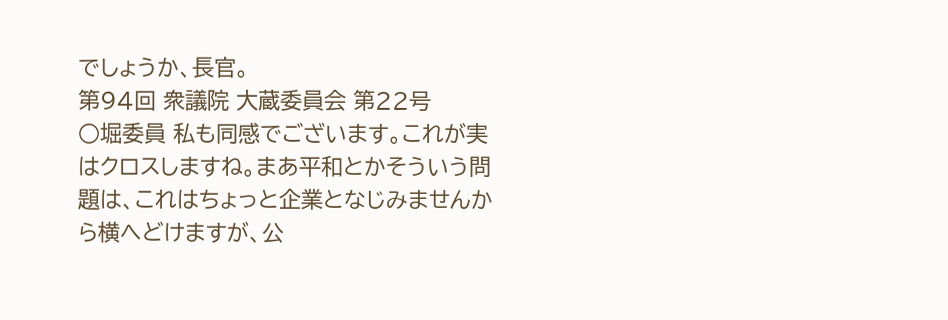でしょうか、長官。
第94回 衆議院 大蔵委員会 第22号
○堀委員 私も同感でございます。これが実はクロスしますね。まあ平和とかそういう問題は、これはちょっと企業となじみませんから横へどけますが、公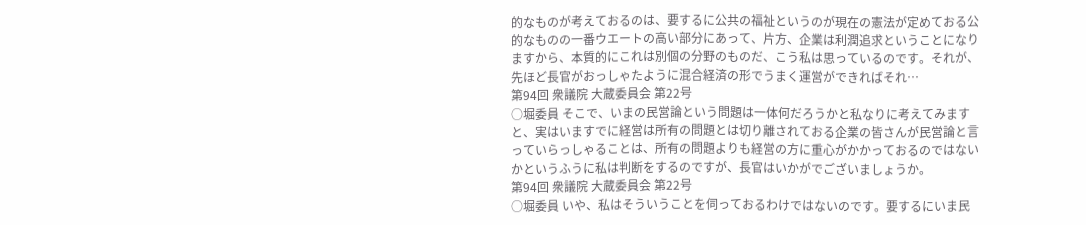的なものが考えておるのは、要するに公共の福祉というのが現在の憲法が定めておる公的なものの一番ウエートの高い部分にあって、片方、企業は利潤追求ということになりますから、本質的にこれは別個の分野のものだ、こう私は思っているのです。それが、先ほど長官がおっしゃたように混合経済の形でうまく運営ができればそれ…
第94回 衆議院 大蔵委員会 第22号
○堀委員 そこで、いまの民営論という問題は一体何だろうかと私なりに考えてみますと、実はいますでに経営は所有の問題とは切り離されておる企業の皆さんが民営論と言っていらっしゃることは、所有の問題よりも経営の方に重心がかかっておるのではないかというふうに私は判断をするのですが、長官はいかがでございましょうか。
第94回 衆議院 大蔵委員会 第22号
○堀委員 いや、私はそういうことを伺っておるわけではないのです。要するにいま民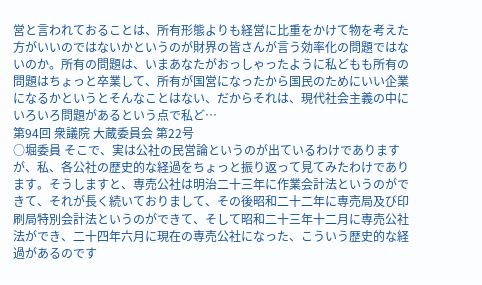営と言われておることは、所有形態よりも経営に比重をかけて物を考えた方がいいのではないかというのが財界の皆さんが言う効率化の問題ではないのか。所有の問題は、いまあなたがおっしゃったように私どもも所有の問題はちょっと卒業して、所有が国営になったから国民のためにいい企業になるかというとそんなことはない、だからそれは、現代社会主義の中にいろいろ問題があるという点で私ど…
第94回 衆議院 大蔵委員会 第22号
○堀委員 そこで、実は公社の民営論というのが出ているわけでありますが、私、各公社の歴史的な経過をちょっと振り返って見てみたわけであります。そうしますと、専売公社は明治二十三年に作業会計法というのができて、それが長く続いておりまして、その後昭和二十二年に専売局及び印刷局特別会計法というのができて、そして昭和二十三年十二月に専売公社法ができ、二十四年六月に現在の専売公社になった、こういう歴史的な経過があるのです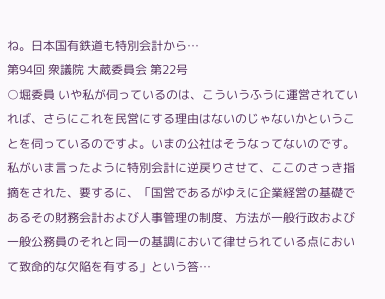ね。日本国有鉄道も特別会計から…
第94回 衆議院 大蔵委員会 第22号
○堀委員 いや私が伺っているのは、こういうふうに運営されていれば、さらにこれを民営にする理由はないのじゃないかということを伺っているのですよ。いまの公社はそうなってないのです。私がいま言ったように特別会計に逆戻りさせて、ここのさっき指摘をされた、要するに、「国営であるがゆえに企業経営の基礎であるその財務会計および人事管理の制度、方法が一般行政および一般公務員のそれと同一の基調において律せられている点において致命的な欠陥を有する」という答…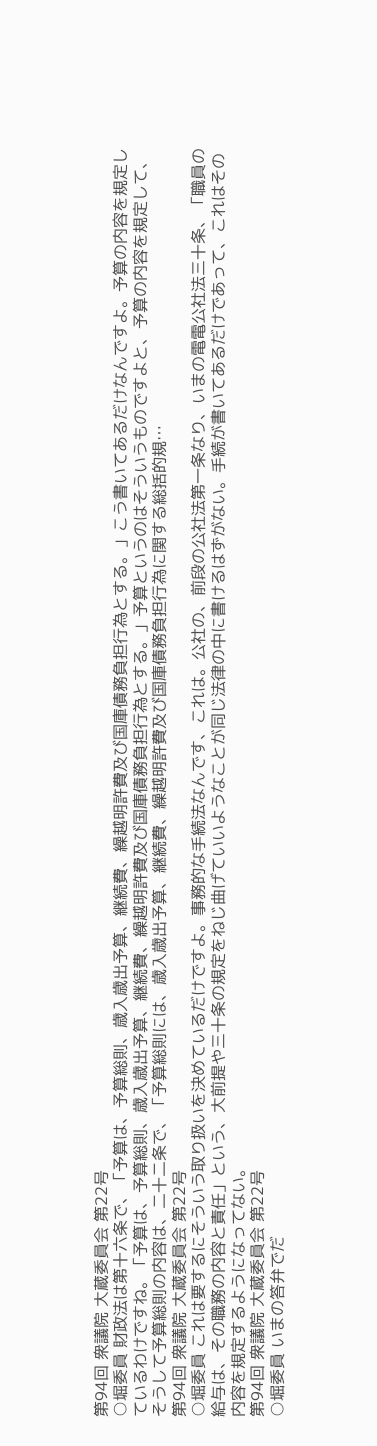第94回 衆議院 大蔵委員会 第22号
○堀委員 財政法は第十六条で、「予算は、予算総則、歳入歳出予算、継続費、繰越明許費及び国庫債務負担行為とする。」こう書いてあるだけなんですよ。予算の内容を規定しているわけですね。「予算は、予算総則、歳入歳出予算、継続費、繰越明許費及び国庫債務負担行為とする。」予算というのはそういうものですよと、予算の内容を規定して、そうして予算総則の内容は、二十二条で、「予算総則には、歳入歳出予算、継続費、繰越明許費及び国庫債務負担行為に関する総括的規…
第94回 衆議院 大蔵委員会 第22号
○堀委員 これは要するにそういう取り扱いを決めているだけですよ。事務的な手続法なんです、これは。公社の、前段の公社法第一条なり、いまの電電公社法三十条、「職員の給与は、その職務の内容と責任」という、大前提や三十条の規定をねじ曲げていいようなことが同じ法律の中に書けるはずがない。手続が書いてあるだけであって、これはその内容を規定するようになってない。
第94回 衆議院 大蔵委員会 第22号
○堀委員 いまの答弁でだ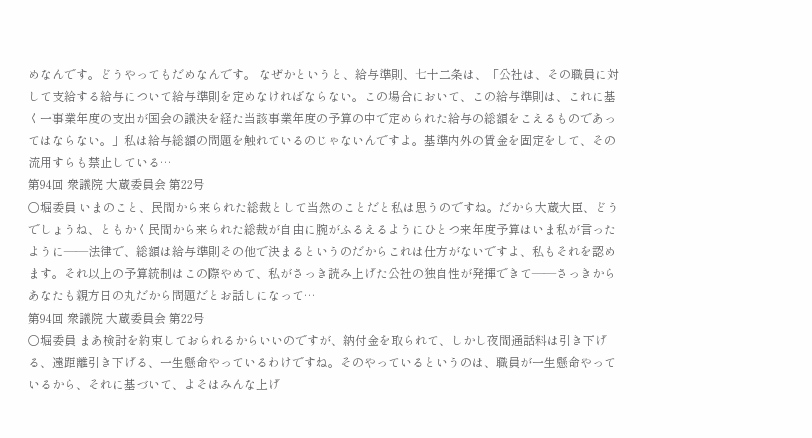めなんです。どうやってもだめなんです。 なぜかというと、給与準則、七十二条は、「公社は、その職員に対して支給する給与について給与準則を定めなければならない。この場合において、この給与準則は、これに基く一事業年度の支出が国会の議決を経た当該事業年度の予算の中で定められた給与の総額をこえるものであってはならない。」私は給与総額の問題を触れているのじゃないんですよ。基準内外の賃金を固定をして、その流用すらも禁止している…
第94回 衆議院 大蔵委員会 第22号
○堀委員 いまのこと、民間から来られた総裁として当然のことだと私は思うのですね。だから大蔵大臣、どうでしょうね、ともかく民間から来られた総裁が自由に腕がふるえるようにひとつ来年度予算はいま私が言ったように——法律で、総額は給与準則その他で決まるというのだからこれは仕方がないですよ、私もそれを認めます。それ以上の予算統制はこの際やめて、私がさっき読み上げた公社の独自性が発揮できて——さっきからあなたも親方日の丸だから問題だとお話しになって…
第94回 衆議院 大蔵委員会 第22号
○堀委員 まあ検討を約束しておられるからいいのですが、納付金を取られて、しかし夜間通話料は引き下げる、遠距離引き下げる、一生懸命やっているわけですね。そのやっているというのは、職員が一生懸命やっているから、それに基づいて、よそはみんな上げ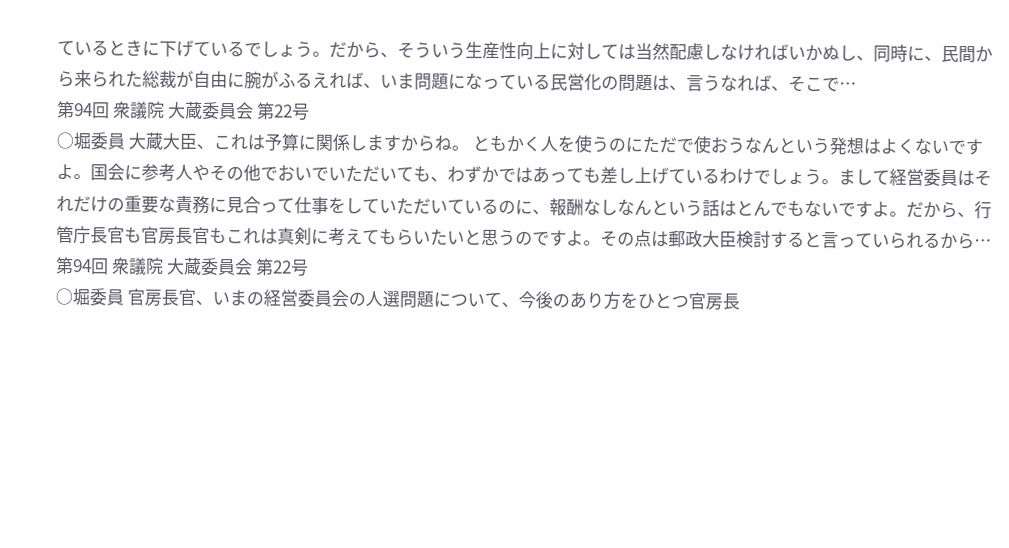ているときに下げているでしょう。だから、そういう生産性向上に対しては当然配慮しなければいかぬし、同時に、民間から来られた総裁が自由に腕がふるえれば、いま問題になっている民営化の問題は、言うなれば、そこで…
第94回 衆議院 大蔵委員会 第22号
○堀委員 大蔵大臣、これは予算に関係しますからね。 ともかく人を使うのにただで使おうなんという発想はよくないですよ。国会に参考人やその他でおいでいただいても、わずかではあっても差し上げているわけでしょう。まして経営委員はそれだけの重要な責務に見合って仕事をしていただいているのに、報酬なしなんという話はとんでもないですよ。だから、行管庁長官も官房長官もこれは真剣に考えてもらいたいと思うのですよ。その点は郵政大臣検討すると言っていられるから…
第94回 衆議院 大蔵委員会 第22号
○堀委員 官房長官、いまの経営委員会の人選問題について、今後のあり方をひとつ官房長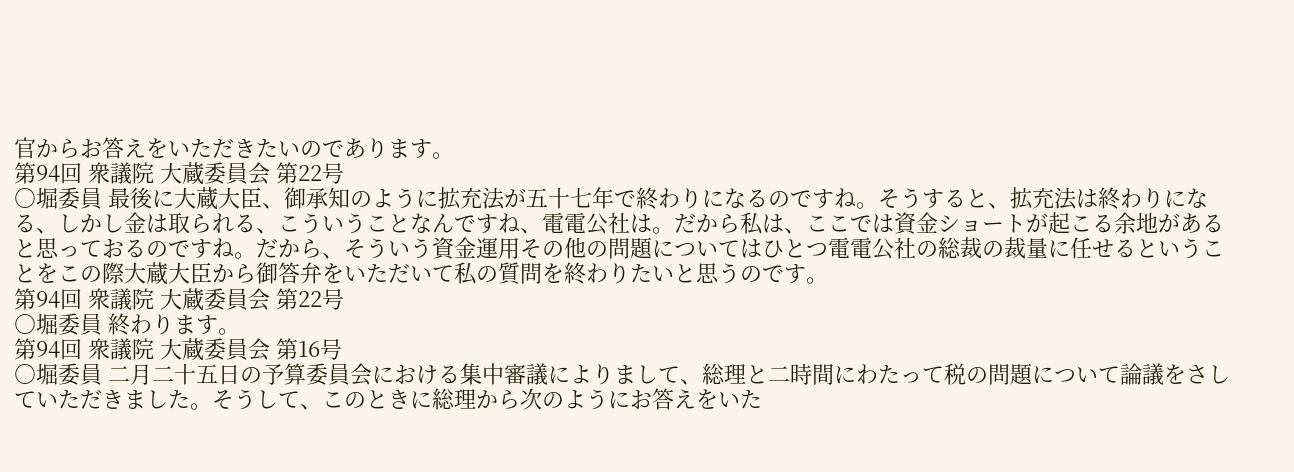官からお答えをいただきたいのであります。
第94回 衆議院 大蔵委員会 第22号
○堀委員 最後に大蔵大臣、御承知のように拡充法が五十七年で終わりになるのですね。そうすると、拡充法は終わりになる、しかし金は取られる、こういうことなんですね、電電公社は。だから私は、ここでは資金ショートが起こる余地があると思っておるのですね。だから、そういう資金運用その他の問題についてはひとつ電電公社の総裁の裁量に任せるということをこの際大蔵大臣から御答弁をいただいて私の質問を終わりたいと思うのです。
第94回 衆議院 大蔵委員会 第22号
○堀委員 終わります。
第94回 衆議院 大蔵委員会 第16号
○堀委員 二月二十五日の予算委員会における集中審議によりまして、総理と二時間にわたって税の問題について論議をさしていただきました。そうして、このときに総理から次のようにお答えをいた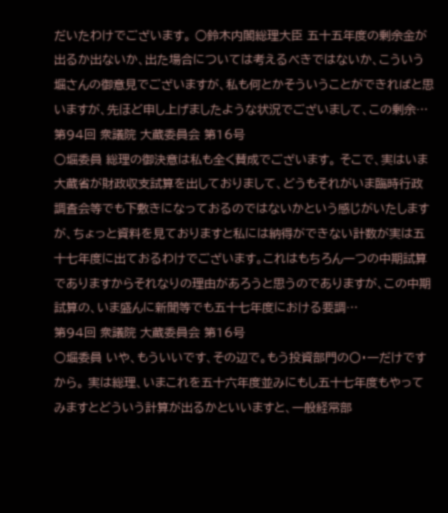だいたわけでございます。 ○鈴木内閣総理大臣 五十五年度の剰余金が出るか出ないか、出た場合については考えるべきではないか、こういう堀さんの御意見でございますが、私も何とかそういうことができればと思いますが、先ほど申し上げましたような状況でございまして、この剰余…
第94回 衆議院 大蔵委員会 第16号
○堀委員 総理の御決意は私も全く賛成でございます。 そこで、実はいま大蔵省が財政収支試算を出しておりまして、どうもそれがいま臨時行政調査会等でも下敷きになっておるのではないかという感じがいたしますが、ちょっと資料を見ておりますと私には納得ができない計数が実は五十七年度に出ておるわけでございます。これはもちろん一つの中期試算でありますからそれなりの理由があろうと思うのでありますが、この中期試算の、いま盛んに新聞等でも五十七年度における要調…
第94回 衆議院 大蔵委員会 第16号
○堀委員 いや、もういいです、その辺で。もう投資部門の〇・一だけですから。 実は総理、いまこれを五十六年度並みにもし五十七年度もやってみますとどういう計算が出るかといいますと、一般経常部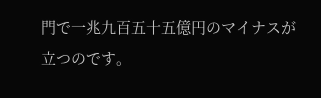門で一兆九百五十五億円のマイナスが立つのです。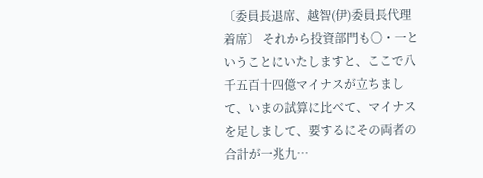〔委員長退席、越智(伊)委員長代理着席〕 それから投資部門も〇・一ということにいたしますと、ここで八千五百十四億マイナスが立ちまして、いまの試算に比べて、マイナスを足しまして、要するにその両者の合計が一兆九…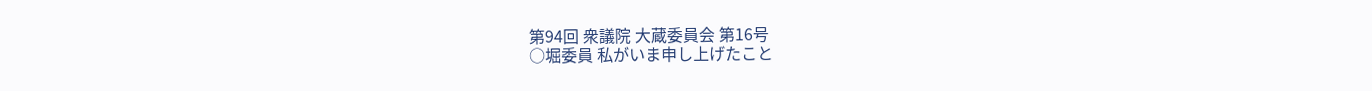第94回 衆議院 大蔵委員会 第16号
○堀委員 私がいま申し上げたこと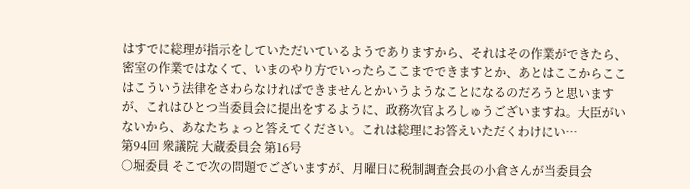はすでに総理が指示をしていただいているようでありますから、それはその作業ができたら、密室の作業ではなくて、いまのやり方でいったらここまでできますとか、あとはここからここはこういう法律をさわらなければできませんとかいうようなことになるのだろうと思いますが、これはひとつ当委員会に提出をするように、政務次官よろしゅうございますね。大臣がいないから、あなたちょっと答えてください。これは総理にお答えいただくわけにい…
第94回 衆議院 大蔵委員会 第16号
○堀委員 そこで次の問題でございますが、月曜日に税制調査会長の小倉さんが当委員会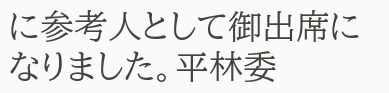に参考人として御出席になりました。平林委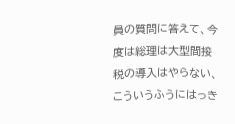員の質問に答えて、今度は総理は大型間接税の導入はやらない、こういうふうにはっき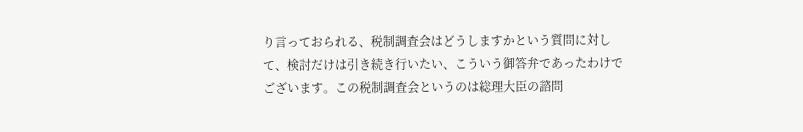り言っておられる、税制調査会はどうしますかという質問に対して、検討だけは引き続き行いたい、こういう御答弁であったわけでございます。この税制調査会というのは総理大臣の諮問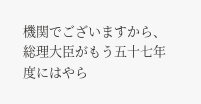機関でございますから、総理大臣がもう五十七年度にはやら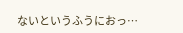ないというふうにおっ…